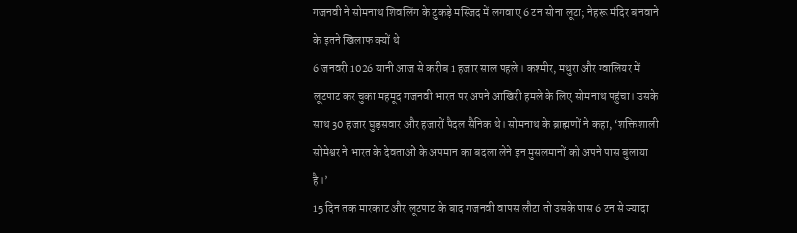गजनवी ने सोमनाथ शिवलिंग के टुकड़े मस्जिद में लगवाए 6 टन सोना लूटा; नेहरू मंदिर बनवाने के इतने खिलाफ क्यों थे
6 जनवरी 1026 यानी आज से करीब 1 हजार साल पहले। कश्मीर, मथुरा और ग्वालियर में लूटपाट कर चुका महमूद गजनवी भारत पर अपने आखिरी हमले के लिए सोमनाथ पहुंचा। उसके साथ 30 हजार घुड़सवार और हजारों पैदल सैनिक थे। सोमनाथ के ब्राह्मणों ने कहा, ‘शक्तिशाली सोमेश्वर ने भारत के देवताओं के अपमान का बदला लेने इन मुसलमानों को अपने पास बुलाया है।’
15 दिन तक मारकाट और लूटपाट के बाद गजनवी वापस लौटा तो उसके पास 6 टन से ज्यादा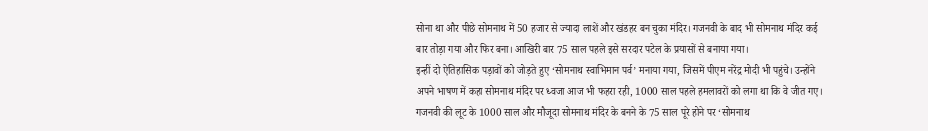सोना था और पीछे सोमनाथ में 50 हजार से ज्यादा लाशें और खंडहर बन चुका मंदिर। गजनवी के बाद भी सोमनाथ मंदिर कई बार तोड़ा गया और फिर बना। आखिरी बार 75 साल पहले इसे सरदार पटेल के प्रयासों से बनाया गया।
इन्हीं दो ऐतिहासिक पड़ावों को जोड़ते हुए ‘सोमनाथ स्वाभिमान पर्व’ मनाया गया, जिसमें पीएम नरेंद्र मोदी भी पहुंचे। उन्होंने अपने भाषण में कहा सोमनाथ मंदिर पर ध्वजा आज भी फहरा रही, 1000 साल पहले हमलावरों को लगा था कि वे जीत गए।
गजनवी की लूट के 1000 साल और मौजूदा सोमनाथ मंदिर के बनने के 75 साल पूरे होने पर ‘सोमनाथ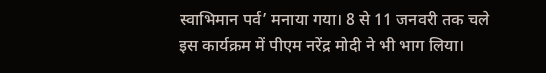स्वाभिमान पर्व’ मनाया गया। 8 से 11 जनवरी तक चले इस कार्यक्रम में पीएम नरेंद्र मोदी ने भी भाग लिया।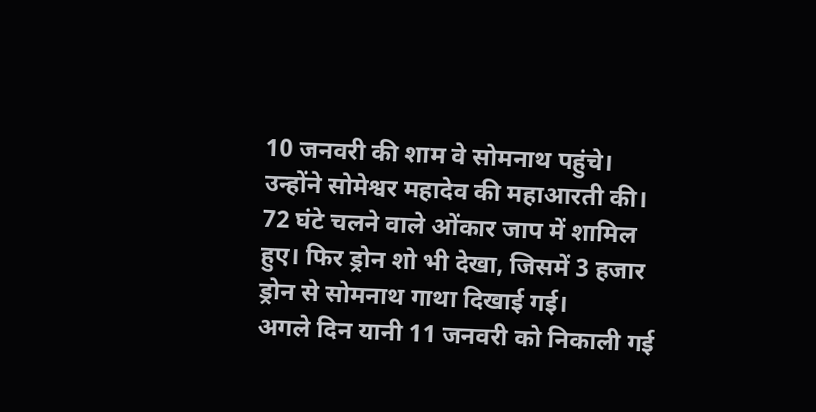10 जनवरी की शाम वे सोमनाथ पहुंचे। उन्होंने सोमेश्वर महादेव की महाआरती की। 72 घंटे चलने वाले ओंकार जाप में शामिल हुए। फिर ड्रोन शो भी देखा, जिसमें 3 हजार ड्रोन से सोमनाथ गाथा दिखाई गई।
अगले दिन यानी 11 जनवरी को निकाली गई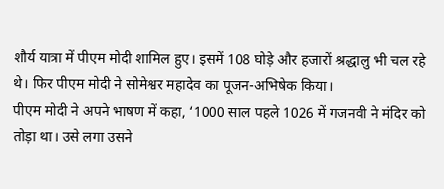शौर्य यात्रा में पीएम मोदी शामिल हुए। इसमें 108 घोड़े और हजारों श्रद्धालु भी चल रहे थे। फिर पीएम मोदी ने सोमेश्वर महादेव का पूजन-अभिषेक किया।
पीएम मोदी ने अपने भाषण में कहा, ‘1000 साल पहले 1026 में गजनवी ने मंदिर को तोड़ा था। उसे लगा उसने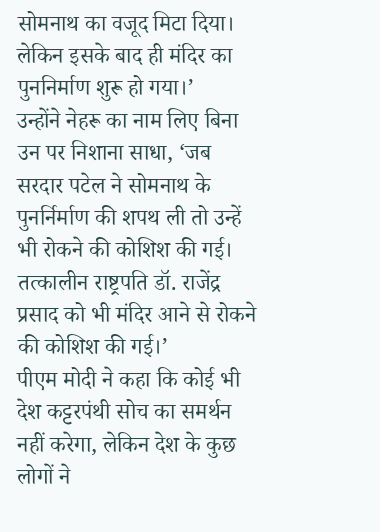सोमनाथ का वजूद मिटा दिया। लेकिन इसके बाद ही मंदिर का पुननिर्माण शुरू हो गया।’
उन्होंने नेहरू का नाम लिए बिना उन पर निशाना साधा, ‘जब सरदार पटेल ने सोमनाथ के पुनर्निर्माण की शपथ ली तो उन्हें भी रोकने की कोशिश की गई। तत्कालीन राष्ट्रपति डॉ. राजेंद्र प्रसाद को भी मंदिर आने से रोकने की कोशिश की गई।’
पीएम मोदी ने कहा कि कोई भी देश कट्टरपंथी सोच का समर्थन नहीं करेगा, लेकिन देश के कुछ लोगों ने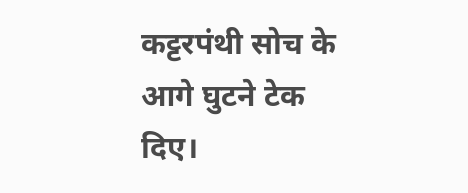कट्टरपंथी सोच के आगे घुटने टेक दिए।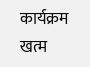कार्यक्रम खत्म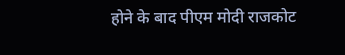होने के बाद पीएम मोदी राजकोट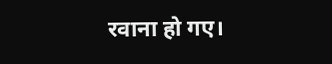रवाना हो गए।